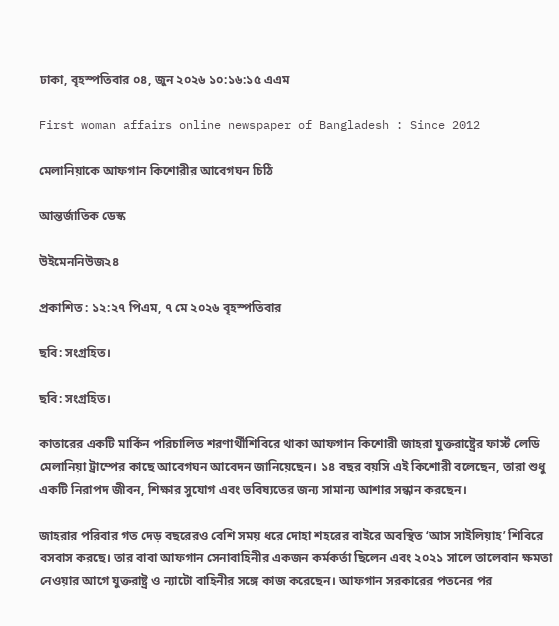ঢাকা, বৃহস্পতিবার ০৪, জুন ২০২৬ ১০:১৬:১৫ এএম

First woman affairs online newspaper of Bangladesh : Since 2012

মেলানিয়াকে আফগান কিশোরীর আবেগঘন চিঠি

আন্তর্জাতিক ডেস্ক

উইমেননিউজ২৪

প্রকাশিত : ১২:২৭ পিএম, ৭ মে ২০২৬ বৃহস্পতিবার

ছবি: সংগ্রহিত।

ছবি: সংগ্রহিত।

কাতারের একটি মার্কিন পরিচালিত শরণার্থীশিবিরে থাকা আফগান কিশোরী জাহরা যুক্তরাষ্ট্রের ফার্স্ট লেডি মেলানিয়া ট্রাম্পের কাছে আবেগঘন আবেদন জানিয়েছেন। ১৪ বছর বয়সি এই কিশোরী বলেছেন, তারা শুধু একটি নিরাপদ জীবন, শিক্ষার সুযোগ এবং ভবিষ্যতের জন্য সামান্য আশার সন্ধান করছেন।

জাহরার পরিবার গত দেড় বছরেরও বেশি সময় ধরে দোহা শহরের বাইরে অবস্থিত ‘আস সাইলিয়াহ’ শিবিরে বসবাস করছে। তার বাবা আফগান সেনাবাহিনীর একজন কর্মকর্তা ছিলেন এবং ২০২১ সালে তালেবান ক্ষমতা নেওয়ার আগে যুক্তরাষ্ট্র ও ন্যাটো বাহিনীর সঙ্গে কাজ করেছেন। আফগান সরকারের পতনের পর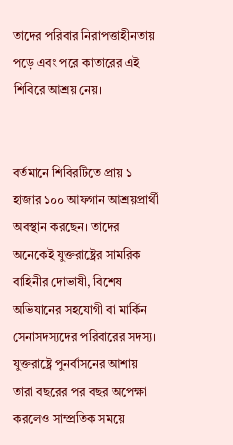তাদের পরিবার নিরাপত্তাহীনতায় পড়ে এবং পরে কাতারের এই শিবিরে আশ্রয় নেয়।


বর্তমানে শিবিরটিতে প্রায় ১ হাজার ১০০ আফগান আশ্রয়প্রার্থী অবস্থান করছেন। তাদের অনেকেই যুক্তরাষ্ট্রের সামরিক বাহিনীর দোভাষী, বিশেষ অভিযানের সহযোগী বা মার্কিন সেনাসদস্যদের পরিবারের সদস্য। যুক্তরাষ্ট্রে পুনর্বাসনের আশায় তারা বছরের পর বছর অপেক্ষা করলেও সাম্প্রতিক সময়ে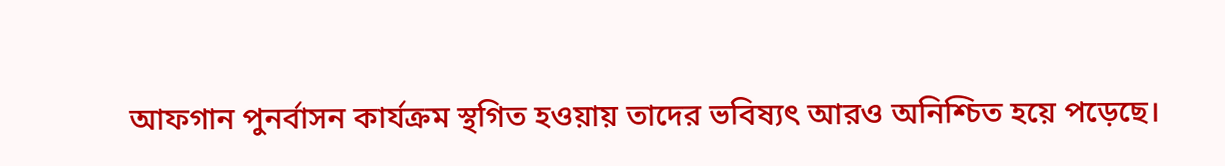আফগান পুনর্বাসন কার্যক্রম স্থগিত হওয়ায় তাদের ভবিষ্যৎ আরও অনিশ্চিত হয়ে পড়েছে।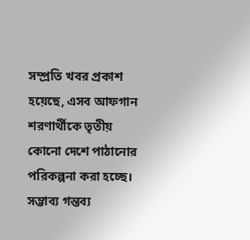সম্প্রতি খবর প্রকাশ হয়েছে, এসব আফগান শরণার্থীকে তৃতীয় কোনো দেশে পাঠানোর পরিকল্পনা করা হচ্ছে। সম্ভাব্য গন্তব্য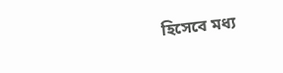হিসেবে মধ্য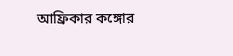আফ্রিকার কঙ্গোর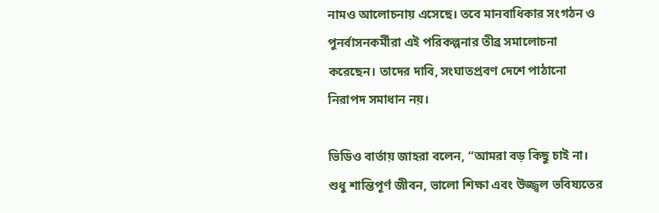নামও আলোচনায় এসেছে। তবে মানবাধিকার সংগঠন ও পুনর্বাসনকর্মীরা এই পরিকল্পনার তীব্র সমালোচনা করেছেন। তাদের দাবি, সংঘাতপ্রবণ দেশে পাঠানো নিরাপদ সমাধান নয়।

ভিডিও বার্তায় জাহরা বলেন, “আমরা বড় কিছু চাই না। শুধু শান্তিপূর্ণ জীবন, ভালো শিক্ষা এবং উজ্জ্বল ভবিষ্যতের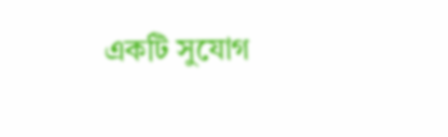একটি সুযোগ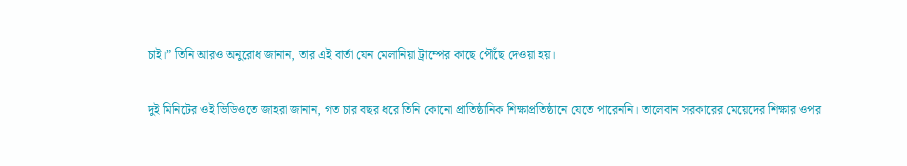চাই।” তিনি আরও অনুরোধ জানান, তার এই বার্তা যেন মেলানিয়া ট্রাম্পের কাছে পৌঁছে দেওয়া হয়।

দুই মিনিটের ওই ভিডিওতে জাহরা জানান, গত চার বছর ধরে তিনি কোনো প্রাতিষ্ঠানিক শিক্ষাপ্রতিষ্ঠানে যেতে পারেননি। তালেবান সরকারের মেয়েদের শিক্ষার ওপর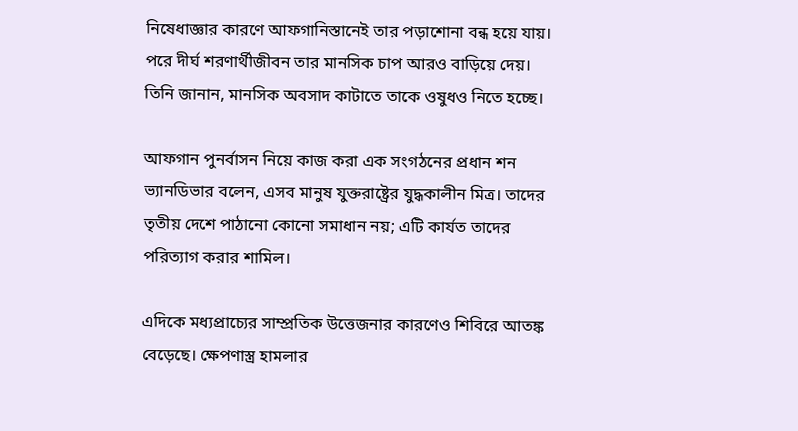নিষেধাজ্ঞার কারণে আফগানিস্তানেই তার পড়াশোনা বন্ধ হয়ে যায়। পরে দীর্ঘ শরণার্থীজীবন তার মানসিক চাপ আরও বাড়িয়ে দেয়। তিনি জানান, মানসিক অবসাদ কাটাতে তাকে ওষুধও নিতে হচ্ছে।

আফগান পুনর্বাসন নিয়ে কাজ করা এক সংগঠনের প্রধান শন ভ্যানডিভার বলেন, এসব মানুষ যুক্তরাষ্ট্রের যুদ্ধকালীন মিত্র। তাদের তৃতীয় দেশে পাঠানো কোনো সমাধান নয়; এটি কার্যত তাদের পরিত্যাগ করার শামিল।

এদিকে মধ্যপ্রাচ্যের সাম্প্রতিক উত্তেজনার কারণেও শিবিরে আতঙ্ক বেড়েছে। ক্ষেপণাস্ত্র হামলার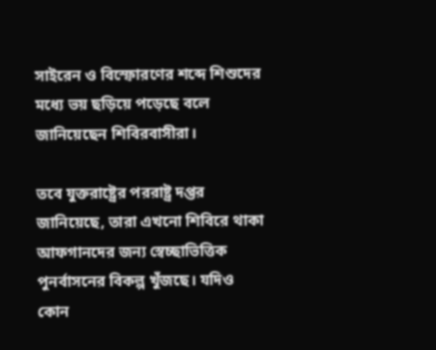সাইরেন ও বিস্ফোরণের শব্দে শিশুদের মধ্যে ভয় ছড়িয়ে পড়েছে বলে জানিয়েছেন শিবিরবাসীরা।

তবে যুক্তরাষ্ট্রের পররাষ্ট্র দপ্তর জানিয়েছে, তারা এখনো শিবিরে থাকা আফগানদের জন্য স্বেচ্ছাভিত্তিক পুনর্বাসনের বিকল্প খুঁজছে। যদিও কোন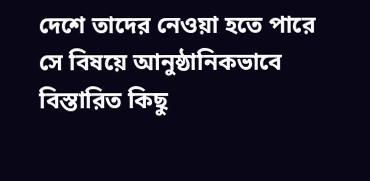দেশে তাদের নেওয়া হতে পারে সে বিষয়ে আনুষ্ঠানিকভাবে বিস্তারিত কিছু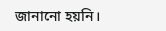জানানো হয়নি।